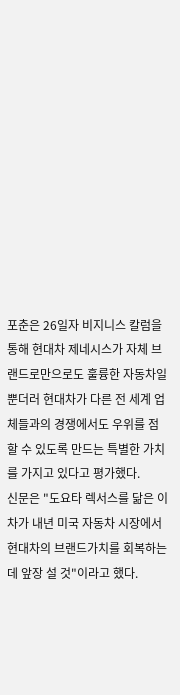포춘은 26일자 비지니스 칼럼을 통해 현대차 제네시스가 자체 브랜드로만으로도 훌륭한 자동차일 뿐더러 현대차가 다른 전 세계 업체들과의 경쟁에서도 우위를 점할 수 있도록 만드는 특별한 가치를 가지고 있다고 평가했다.
신문은 "도요타 렉서스를 닮은 이 차가 내년 미국 자동차 시장에서 현대차의 브랜드가치를 회복하는데 앞장 설 것"이라고 했다.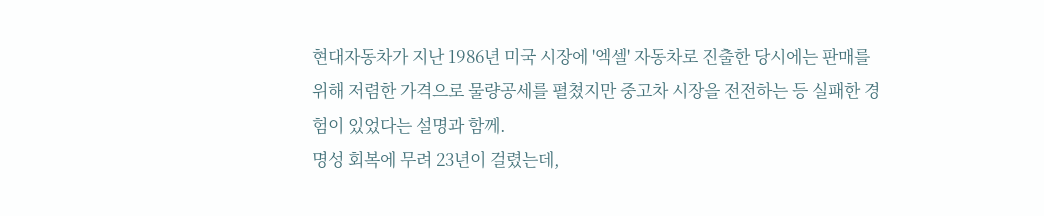현대자동차가 지난 1986년 미국 시장에 '엑셀' 자동차로 진출한 당시에는 판매를 위해 저렴한 가격으로 물량공세를 펼쳤지만 중고차 시장을 전전하는 등 실패한 경험이 있었다는 설명과 함께.
명성 회복에 무려 23년이 걸렸는데,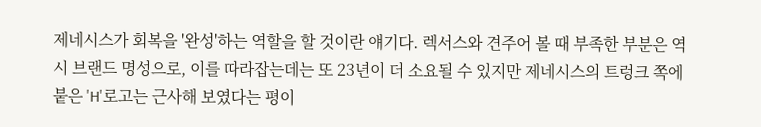제네시스가 회복을 '완성'하는 역할을 할 것이란 얘기다. 렉서스와 견주어 볼 때 부족한 부분은 역시 브랜드 명성으로, 이를 따라잡는데는 또 23년이 더 소요될 수 있지만 제네시스의 트렁크 쪽에 붙은 'H'로고는 근사해 보였다는 평이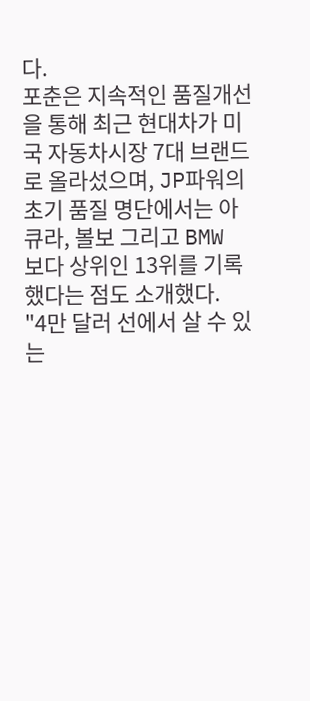다.
포춘은 지속적인 품질개선을 통해 최근 현대차가 미국 자동차시장 7대 브랜드로 올라섰으며, JP파워의 초기 품질 명단에서는 아큐라, 볼보 그리고 BMW 보다 상위인 13위를 기록했다는 점도 소개했다.
"4만 달러 선에서 살 수 있는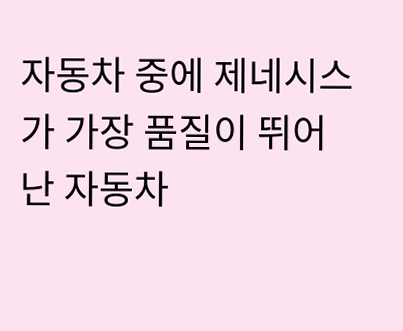자동차 중에 제네시스가 가장 품질이 뛰어난 자동차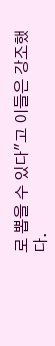로 뽑을 수 있다"고 이들은 강조했다.